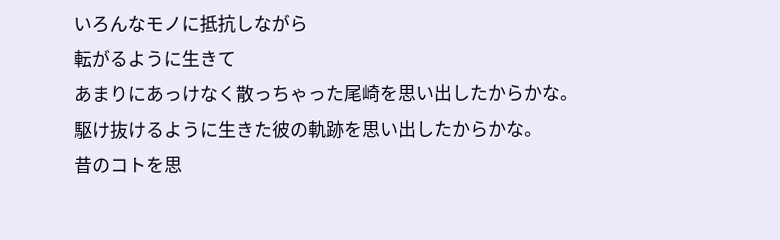いろんなモノに抵抗しながら
転がるように生きて
あまりにあっけなく散っちゃった尾崎を思い出したからかな。
駆け抜けるように生きた彼の軌跡を思い出したからかな。
昔のコトを思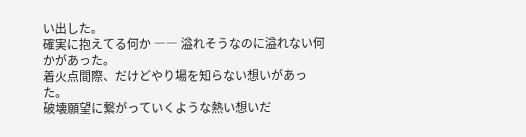い出した。
確実に抱えてる何か ―― 溢れそうなのに溢れない何かがあった。
着火点間際、だけどやり場を知らない想いがあった。
破壊願望に繋がっていくような熱い想いだ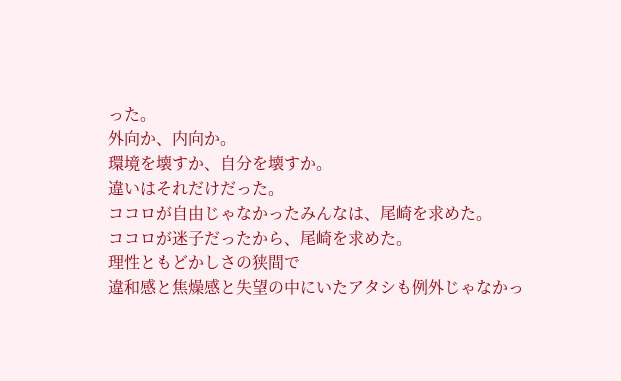った。
外向か、内向か。
環境を壊すか、自分を壊すか。
違いはそれだけだった。
ココロが自由じゃなかったみんなは、尾崎を求めた。
ココロが迷子だったから、尾崎を求めた。
理性ともどかしさの狭間で
違和感と焦燥感と失望の中にいたアタシも例外じゃなかっ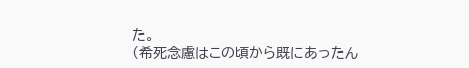た。
(希死念慮はこの頃から既にあったん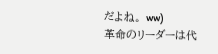だよね。 ww)
革命のリーダーは代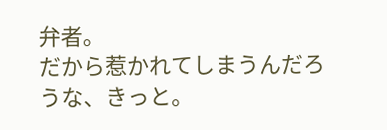弁者。
だから惹かれてしまうんだろうな、きっと。